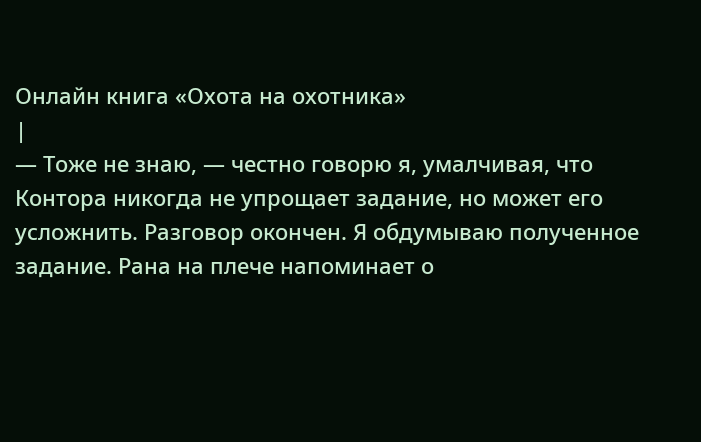Онлайн книга «Охота на охотника»
|
— Тоже не знаю, — честно говорю я, умалчивая, что Контора никогда не упрощает задание, но может его усложнить. Разговор окончен. Я обдумываю полученное задание. Рана на плече напоминает о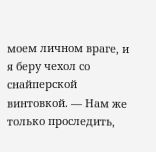моем личном враге, и я беру чехол со снайперской винтовкой. — Нам же только проследить,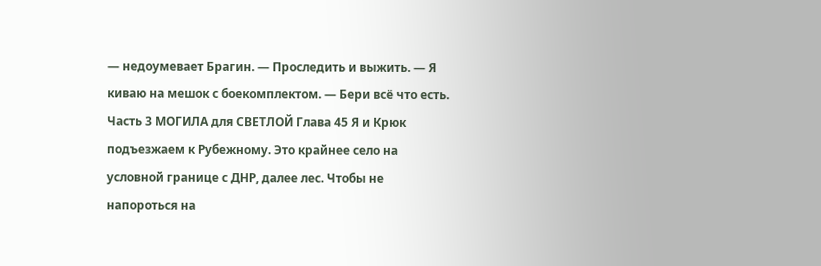— недоумевает Брагин. — Проследить и выжить. — Я киваю на мешок с боекомплектом. — Бери всё что есть. Часть 3 МОГИЛА для СВЕТЛОЙ Глава 45 Я и Крюк подъезжаем к Рубежному. Это крайнее село на условной границе с ДНР, далее лес. Чтобы не напороться на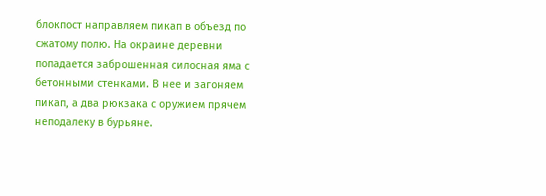блокпост направляем пикап в объезд по сжатому полю. На окраине деревни попадается заброшенная силосная яма с бетонными стенками. В нее и загоняем пикап, а два рюкзака с оружием прячем неподалеку в бурьяне.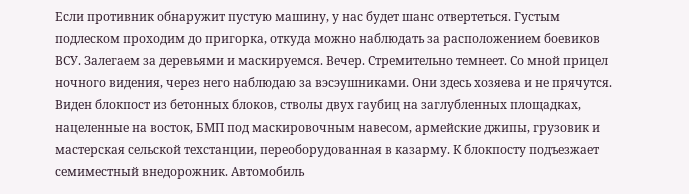Если противник обнаружит пустую машину, у нас будет шанс отвертеться. Густым подлеском проходим до пригорка, откуда можно наблюдать за расположением боевиков ВСУ. Залегаем за деревьями и маскируемся. Вечер. Стремительно темнеет. Со мной прицел ночного видения, через него наблюдаю за вэсэушниками. Они здесь хозяева и не прячутся. Виден блокпост из бетонных блоков, стволы двух гаубиц на заглубленных площадках, нацеленные на восток, БМП под маскировочным навесом, армейские джипы, грузовик и мастерская сельской техстанции, переоборудованная в казарму. К блокпосту подъезжает семиместный внедорожник. Автомобиль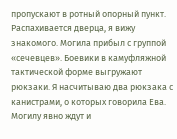пропускают в ротный опорный пункт. Распахивается дверца, я вижу знакомого. Могила прибыл с группой «сечевцев». Боевики в камуфляжной тактической форме выгружают рюкзаки. Я насчитываю два рюкзака с канистрами, о которых говорила Ева. Могилу явно ждут и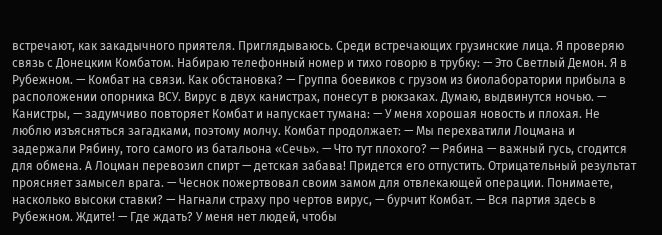встречают, как закадычного приятеля. Приглядываюсь. Среди встречающих грузинские лица. Я проверяю связь с Донецким Комбатом. Набираю телефонный номер и тихо говорю в трубку: — Это Светлый Демон. Я в Рубежном. — Комбат на связи. Как обстановка? — Группа боевиков с грузом из биолаборатории прибыла в расположении опорника ВСУ. Вирус в двух канистрах, понесут в рюкзаках. Думаю, выдвинутся ночью. — Канистры, — задумчиво повторяет Комбат и напускает тумана: — У меня хорошая новость и плохая. Не люблю изъясняться загадками, поэтому молчу. Комбат продолжает: — Мы перехватили Лоцмана и задержали Рябину, того самого из батальона «Сечь». — Что тут плохого? — Рябина — важный гусь, сгодится для обмена. А Лоцман перевозил спирт — детская забава! Придется его отпустить. Отрицательный результат проясняет замысел врага. — Чеснок пожертвовал своим замом для отвлекающей операции. Понимаете, насколько высоки ставки? — Нагнали страху про чертов вирус, — бурчит Комбат. — Вся партия здесь в Рубежном. Ждите! — Где ждать? У меня нет людей, чтобы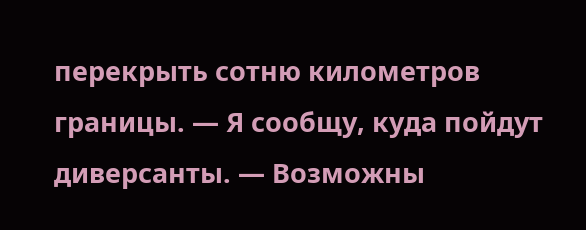перекрыть сотню километров границы. — Я сообщу, куда пойдут диверсанты. — Возможны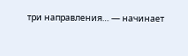три направления… — начинает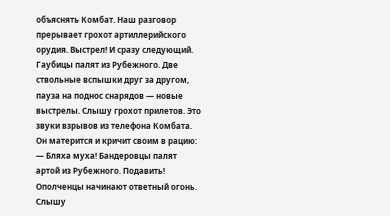объяснять Комбат. Наш разговор прерывает грохот артиллерийского орудия. Выстрел! И сразу следующий. Гаубицы палят из Рубежного. Две ствольные вспышки друг за другом, пауза на поднос снарядов — новые выстрелы. Слышу грохот прилетов. Это звуки взрывов из телефона Комбата. Он матерится и кричит своим в рацию: — Бляха муха! Бандеровцы палят артой из Рубежного. Подавить! Ополченцы начинают ответный огонь. Слышу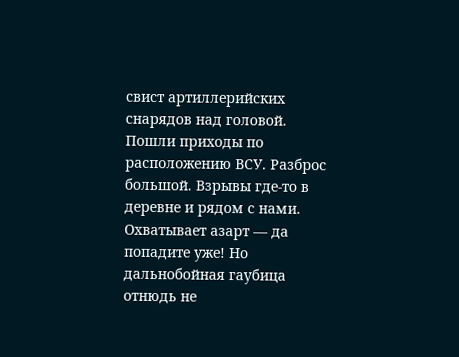свист артиллерийских снарядов над головой. Пошли приходы по расположению ВСУ. Разброс большой. Взрывы где-то в деревне и рядом с нами. Охватывает азарт — да попадите уже! Но дальнобойная гаубица отнюдь не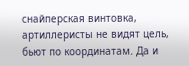снайперская винтовка, артиллеристы не видят цель, бьют по координатам. Да и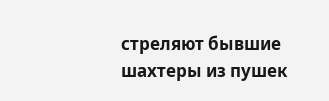стреляют бывшие шахтеры из пушек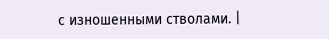с изношенными стволами. |